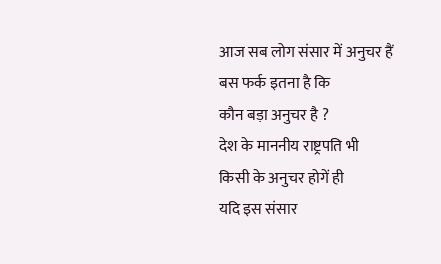आज सब लोग संसार में अनुचर हैं
बस फर्क इतना है कि
कौन बड़ा अनुचर है ?
देश के माननीय राष्ट्रपति भी
किसी के अनुचर होगें ही
यदि इस संसार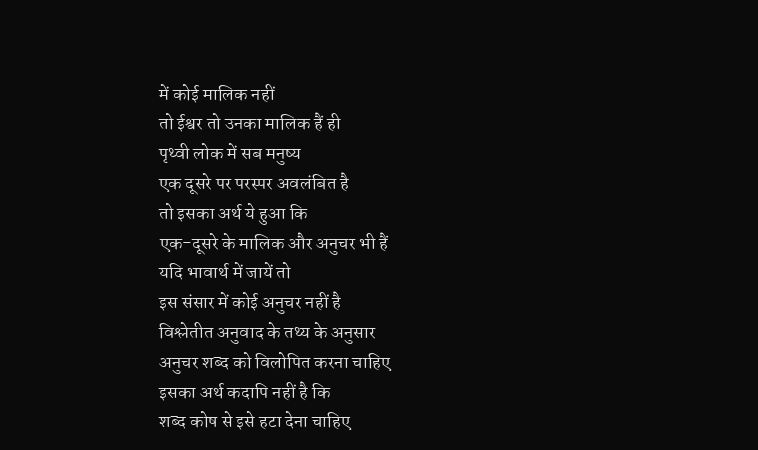में कोई मालिक नहीं
तो ईश्वर तो उनका मालिक हैं ही
पृथ्वी लोक में सब मनुष्य
एक दूसरे पर परस्पर अवलंबित है
तो इसका अर्थ ये हुआ कि
एक-दूसरे के मालिक और अनुचर भी हैं
यदि भावार्थ में जायें तो
इस संसार में कोई अनुचर नहीं है
विश्लेतीत अनुवाद के तथ्य के अनुसार
अनुचर शब्द को विलोपित करना चाहिए
इसका अर्थ कदापि नहीं है कि
शब्द कोष से इसे हटा देना चाहिए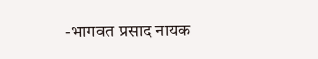-भागवत प्रसाद नायक